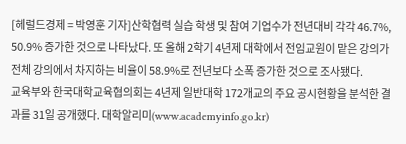[헤럴드경제 = 박영훈 기자]산학협력 실습 학생 및 참여 기업수가 전년대비 각각 46.7%, 50.9% 증가한 것으로 나타났다. 또 올해 2학기 4년제 대학에서 전임교원이 맡은 강의가 전체 강의에서 차지하는 비율이 58.9%로 전년보다 소폭 증가한 것으로 조사됐다.
교육부와 한국대학교육협의회는 4년제 일반대학 172개교의 주요 공시현황을 분석한 결과를 31일 공개했다. 대학알리미(www.academyinfo.go.kr)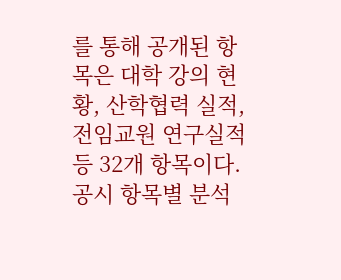를 통해 공개된 항목은 대학 강의 현황, 산학협력 실적, 전임교원 연구실적 등 32개 항목이다. 공시 항목별 분석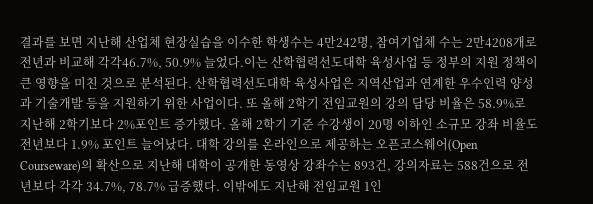결과를 보면 지난해 산업체 현장실습을 이수한 학생수는 4만242명, 참여기업체 수는 2만4208개로 전년과 비교해 각각46.7%, 50.9% 늘었다.이는 산학협력선도대학 육성사업 등 정부의 지원 정책이 큰 영향을 미친 것으로 분석된다. 산학협력선도대학 육성사업은 지역산업과 연계한 우수인력 양성과 기술개발 등을 지원하기 위한 사업이다. 또 올해 2학기 전임교원의 강의 담당 비율은 58.9%로 지난해 2학기보다 2%포인트 증가했다. 올해 2학기 기준 수강생이 20명 이하인 소규모 강좌 비율도 전년보다 1.9% 포인트 늘어났다. 대학 강의를 온라인으로 제공하는 오픈코스웨어(Open Courseware)의 확산으로 지난해 대학이 공개한 동영상 강좌수는 893건, 강의자료는 588건으로 전년보다 각각 34.7%, 78.7% 급증했다. 이밖에도 지난해 전임교원 1인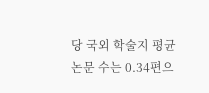당 국외 학술지 평균 논문 수는 0.34편으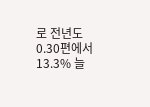로 전년도 0.30편에서 13.3% 늘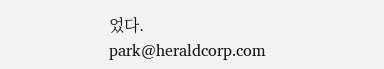었다.
park@heraldcorp.com